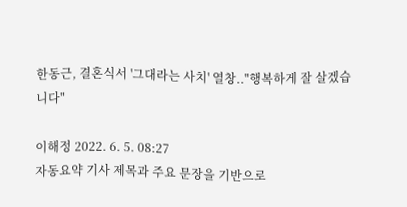한동근, 결혼식서 '그대라는 사치' 열창.."행복하게 잘 살겠습니다"

이해정 2022. 6. 5. 08:27
자동요약 기사 제목과 주요 문장을 기반으로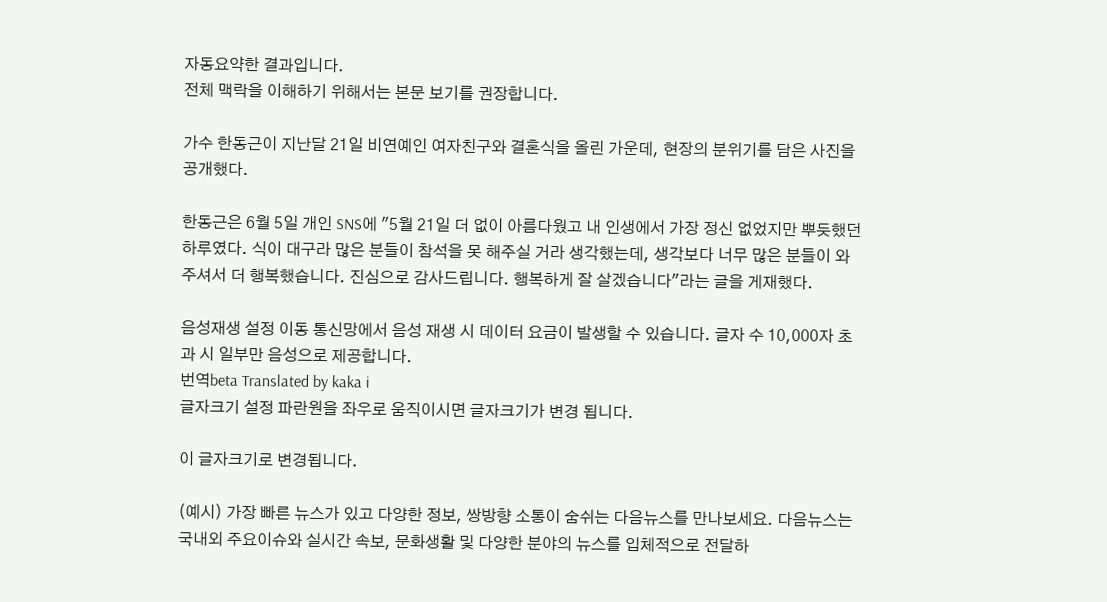자동요약한 결과입니다.
전체 맥락을 이해하기 위해서는 본문 보기를 권장합니다.

가수 한동근이 지난달 21일 비연예인 여자친구와 결혼식을 올린 가운데, 현장의 분위기를 담은 사진을 공개했다.

한동근은 6월 5일 개인 SNS에 "5월 21일 더 없이 아름다웠고 내 인생에서 가장 정신 없었지만 뿌듯했던 하루였다. 식이 대구라 많은 분들이 참석을 못 해주실 거라 생각했는데, 생각보다 너무 많은 분들이 와주셔서 더 행복했습니다. 진심으로 감사드립니다. 행복하게 잘 살겠습니다"라는 글을 게재했다.

음성재생 설정 이동 통신망에서 음성 재생 시 데이터 요금이 발생할 수 있습니다. 글자 수 10,000자 초과 시 일부만 음성으로 제공합니다.
번역beta Translated by kaka i
글자크기 설정 파란원을 좌우로 움직이시면 글자크기가 변경 됩니다.

이 글자크기로 변경됩니다.

(예시) 가장 빠른 뉴스가 있고 다양한 정보, 쌍방향 소통이 숨쉬는 다음뉴스를 만나보세요. 다음뉴스는 국내외 주요이슈와 실시간 속보, 문화생활 및 다양한 분야의 뉴스를 입체적으로 전달하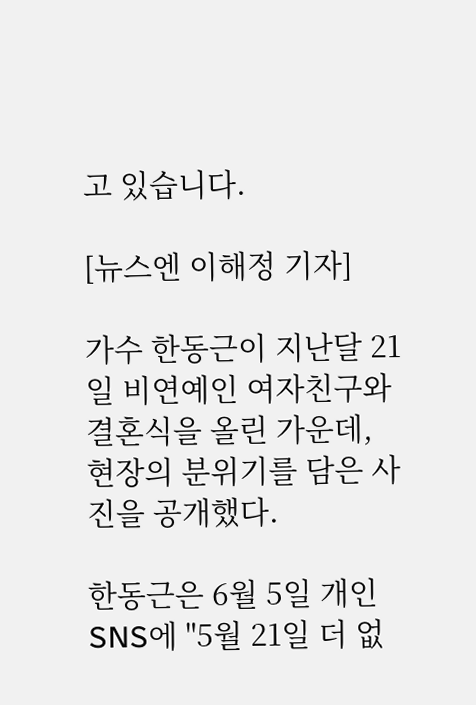고 있습니다.

[뉴스엔 이해정 기자]

가수 한동근이 지난달 21일 비연예인 여자친구와 결혼식을 올린 가운데, 현장의 분위기를 담은 사진을 공개했다.

한동근은 6월 5일 개인 SNS에 "5월 21일 더 없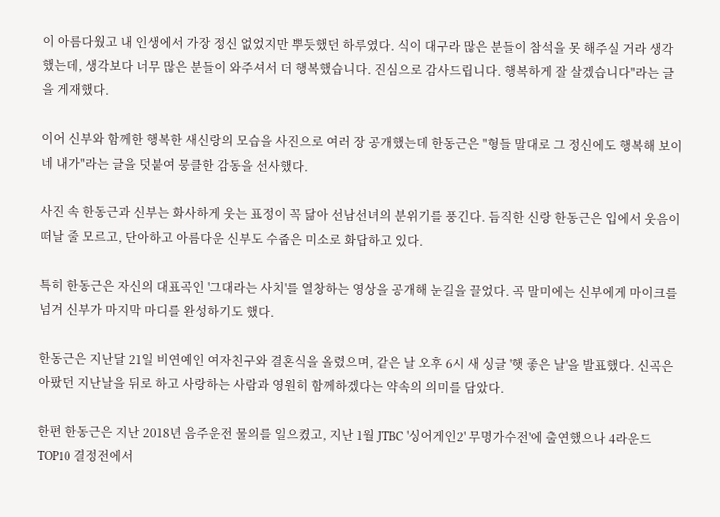이 아름다웠고 내 인생에서 가장 정신 없었지만 뿌듯했던 하루였다. 식이 대구라 많은 분들이 참석을 못 해주실 거라 생각했는데, 생각보다 너무 많은 분들이 와주셔서 더 행복했습니다. 진심으로 감사드립니다. 행복하게 잘 살겠습니다"라는 글을 게재했다.

이어 신부와 함께한 행복한 새신랑의 모습을 사진으로 여러 장 공개했는데 한동근은 "형들 말대로 그 정신에도 행복해 보이네 내가"라는 글을 덧붙여 뭉클한 감동을 선사했다.

사진 속 한동근과 신부는 화사하게 웃는 표정이 꼭 닮아 선남선녀의 분위기를 풍긴다. 듬직한 신랑 한동근은 입에서 웃음이 떠날 줄 모르고, 단아하고 아름다운 신부도 수줍은 미소로 화답하고 있다.

특히 한동근은 자신의 대표곡인 '그대라는 사치'를 열창하는 영상을 공개해 눈길을 끌었다. 곡 말미에는 신부에게 마이크를 넘겨 신부가 마지막 마디를 완성하기도 했다.

한동근은 지난달 21일 비연예인 여자친구와 결혼식을 올렸으며, 같은 날 오후 6시 새 싱글 '햇 좋은 날'을 발표했다. 신곡은 아팠던 지난날을 뒤로 하고 사랑하는 사람과 영원히 함께하겠다는 약속의 의미를 담았다.

한편 한동근은 지난 2018년 음주운전 물의를 일으켰고, 지난 1월 JTBC '싱어게인2' 무명가수전'에 출연했으나 4라운드 TOP10 결정전에서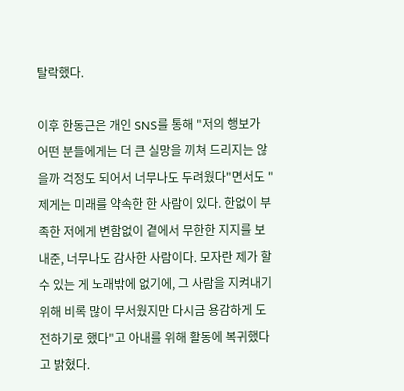탈락했다.

이후 한동근은 개인 SNS를 통해 "저의 행보가 어떤 분들에게는 더 큰 실망을 끼쳐 드리지는 않을까 걱정도 되어서 너무나도 두려웠다"면서도 "제게는 미래를 약속한 한 사람이 있다. 한없이 부족한 저에게 변함없이 곁에서 무한한 지지를 보내준, 너무나도 감사한 사람이다. 모자란 제가 할 수 있는 게 노래밖에 없기에, 그 사람을 지켜내기 위해 비록 많이 무서웠지만 다시금 용감하게 도전하기로 했다"고 아내를 위해 활동에 복귀했다고 밝혔다.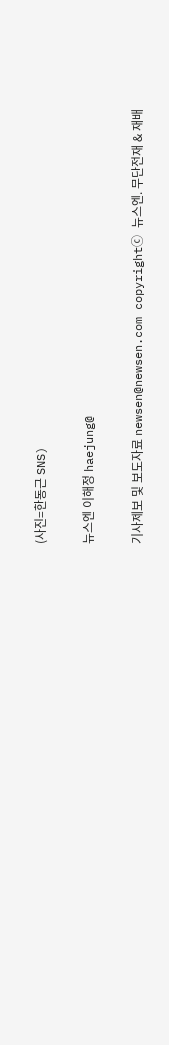(사진=한동근 SNS)

뉴스엔 이해정 haejung@

기사제보 및 보도자료 newsen@newsen.com copyrightⓒ 뉴스엔. 무단전재 & 재배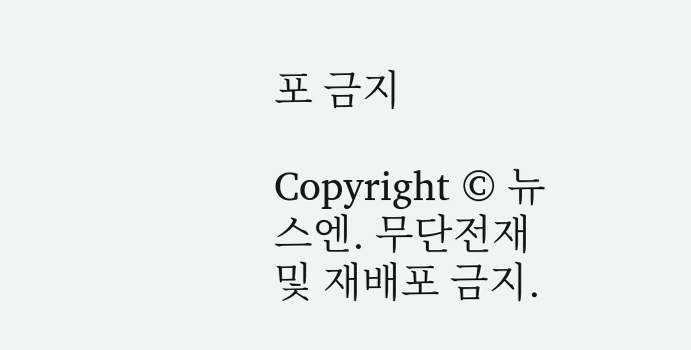포 금지

Copyright © 뉴스엔. 무단전재 및 재배포 금지.